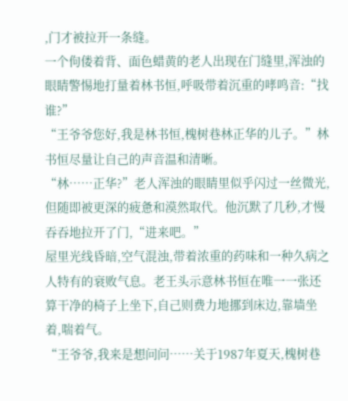,门才被拉开一条缝。
一个佝偻着背、面色蜡黄的老人出现在门缝里,浑浊的眼睛警惕地打量着林书恒,呼吸带着沉重的哮鸣音:“找谁?”
“王爷爷您好,我是林书恒,槐树巷林正华的儿子。”林书恒尽量让自己的声音温和清晰。
“林……正华?”老人浑浊的眼睛里似乎闪过一丝微光,但随即被更深的疲惫和漠然取代。他沉默了几秒,才慢吞吞地拉开了门,“进来吧。”
屋里光线昏暗,空气混浊,带着浓重的药味和一种久病之人特有的衰败气息。老王头示意林书恒在唯一一张还算干净的椅子上坐下,自己则费力地挪到床边,靠墙坐着,喘着气。
“王爷爷,我来是想问问……关于1987年夏天,槐树巷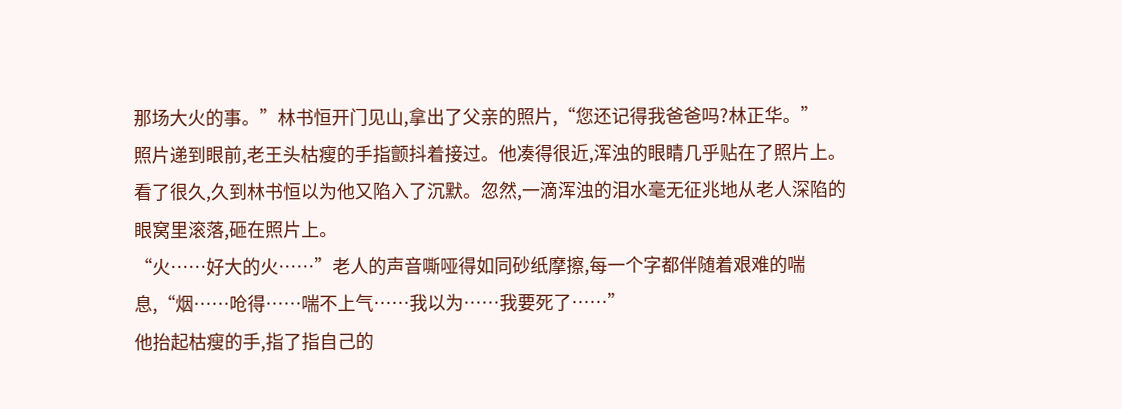那场大火的事。”林书恒开门见山,拿出了父亲的照片,“您还记得我爸爸吗?林正华。”
照片递到眼前,老王头枯瘦的手指颤抖着接过。他凑得很近,浑浊的眼睛几乎贴在了照片上。看了很久,久到林书恒以为他又陷入了沉默。忽然,一滴浑浊的泪水毫无征兆地从老人深陷的眼窝里滚落,砸在照片上。
“火……好大的火……”老人的声音嘶哑得如同砂纸摩擦,每一个字都伴随着艰难的喘息,“烟……呛得……喘不上气……我以为……我要死了……”
他抬起枯瘦的手,指了指自己的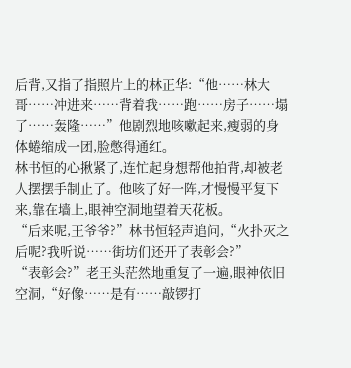后背,又指了指照片上的林正华:“他……林大哥……冲进来……背着我……跑……房子……塌了……轰隆……”他剧烈地咳嗽起来,瘦弱的身体蜷缩成一团,脸憋得通红。
林书恒的心揪紧了,连忙起身想帮他拍背,却被老人摆摆手制止了。他咳了好一阵,才慢慢平复下来,靠在墙上,眼神空洞地望着天花板。
“后来呢,王爷爷?”林书恒轻声追问,“火扑灭之后呢?我听说……街坊们还开了表彰会?”
“表彰会?”老王头茫然地重复了一遍,眼神依旧空洞,“好像……是有……敲锣打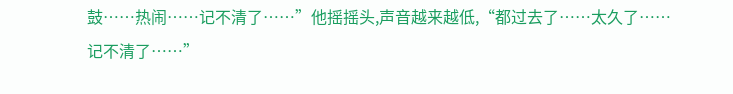鼓……热闹……记不清了……”他摇摇头,声音越来越低,“都过去了……太久了……记不清了……”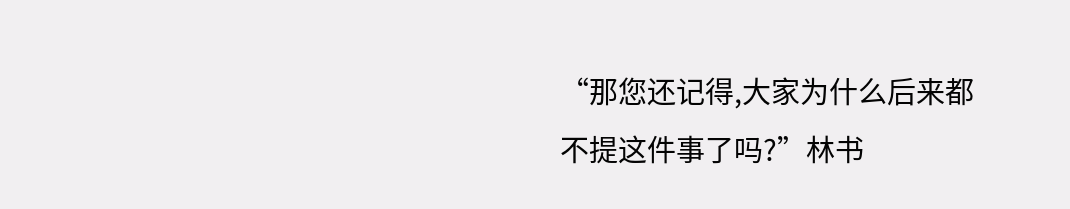“那您还记得,大家为什么后来都不提这件事了吗?”林书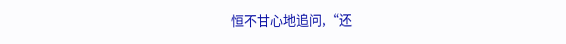恒不甘心地追问,“还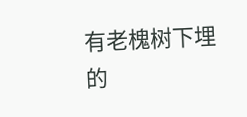有老槐树下埋的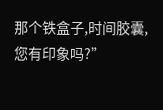那个铁盒子,时间胶囊,您有印象吗?”